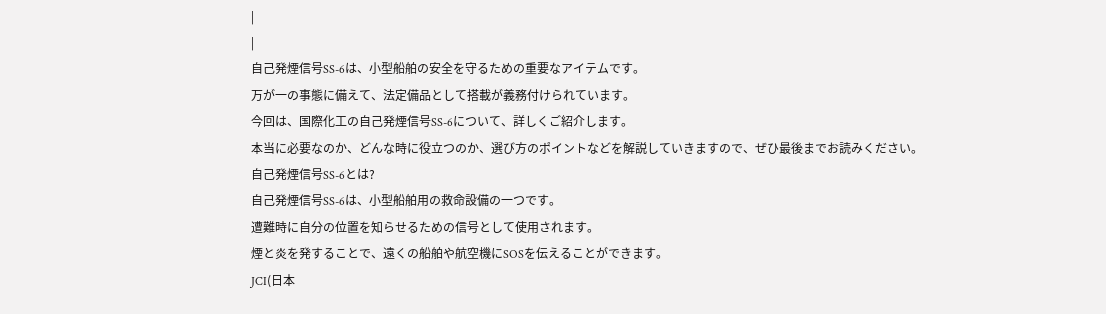|
|
自己発煙信号SS-6は、小型船舶の安全を守るための重要なアイテムです。
万が一の事態に備えて、法定備品として搭載が義務付けられています。
今回は、国際化工の自己発煙信号SS-6について、詳しくご紹介します。
本当に必要なのか、どんな時に役立つのか、選び方のポイントなどを解説していきますので、ぜひ最後までお読みください。
自己発煙信号SS-6とは?
自己発煙信号SS-6は、小型船舶用の救命設備の一つです。
遭難時に自分の位置を知らせるための信号として使用されます。
煙と炎を発することで、遠くの船舶や航空機にSOSを伝えることができます。
JCI(日本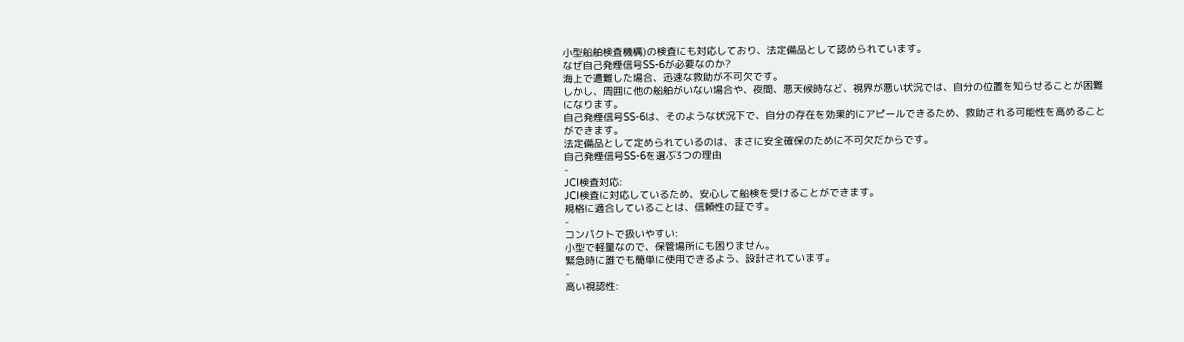小型船舶検査機構)の検査にも対応しており、法定備品として認められています。
なぜ自己発煙信号SS-6が必要なのか?
海上で遭難した場合、迅速な救助が不可欠です。
しかし、周囲に他の船舶がいない場合や、夜間、悪天候時など、視界が悪い状況では、自分の位置を知らせることが困難になります。
自己発煙信号SS-6は、そのような状況下で、自分の存在を効果的にアピールできるため、救助される可能性を高めることができます。
法定備品として定められているのは、まさに安全確保のために不可欠だからです。
自己発煙信号SS-6を選ぶ3つの理由
-
JCI検査対応:
JCI検査に対応しているため、安心して船検を受けることができます。
規格に適合していることは、信頼性の証です。
-
コンパクトで扱いやすい:
小型で軽量なので、保管場所にも困りません。
緊急時に誰でも簡単に使用できるよう、設計されています。
-
高い視認性: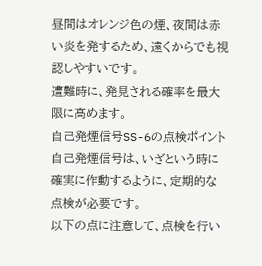昼間はオレンジ色の煙、夜間は赤い炎を発するため、遠くからでも視認しやすいです。
遭難時に、発見される確率を最大限に高めます。
自己発煙信号SS-6の点検ポイント
自己発煙信号は、いざという時に確実に作動するように、定期的な点検が必要です。
以下の点に注意して、点検を行い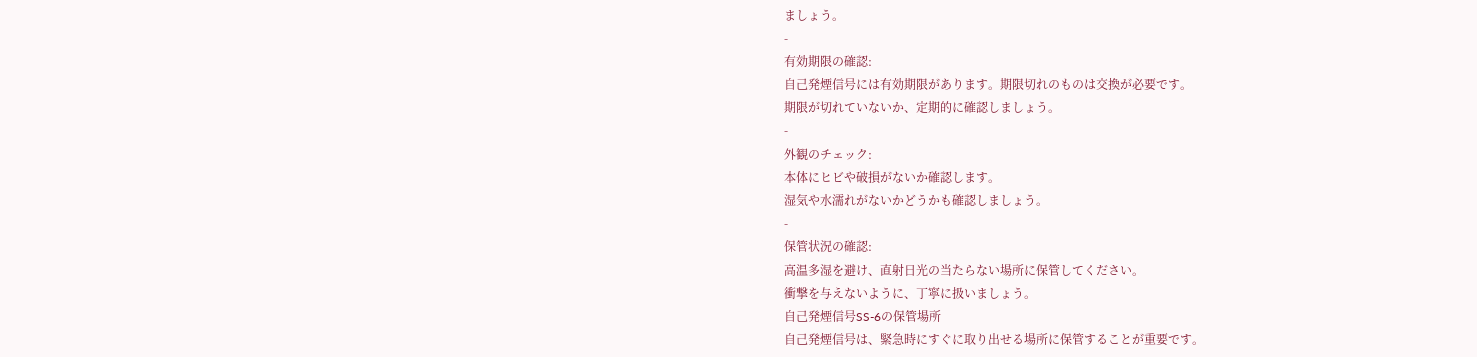ましょう。
-
有効期限の確認:
自己発煙信号には有効期限があります。期限切れのものは交換が必要です。
期限が切れていないか、定期的に確認しましょう。
-
外観のチェック:
本体にヒビや破損がないか確認します。
湿気や水濡れがないかどうかも確認しましょう。
-
保管状況の確認:
高温多湿を避け、直射日光の当たらない場所に保管してください。
衝撃を与えないように、丁寧に扱いましょう。
自己発煙信号SS-6の保管場所
自己発煙信号は、緊急時にすぐに取り出せる場所に保管することが重要です。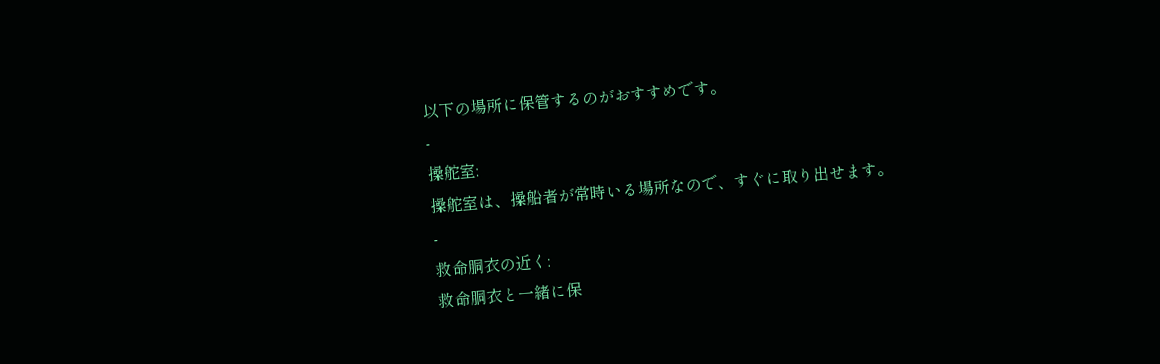以下の場所に保管するのがおすすめです。
-
操舵室:
操舵室は、操船者が常時いる場所なので、すぐに取り出せます。
-
救命胴衣の近く:
救命胴衣と一緒に保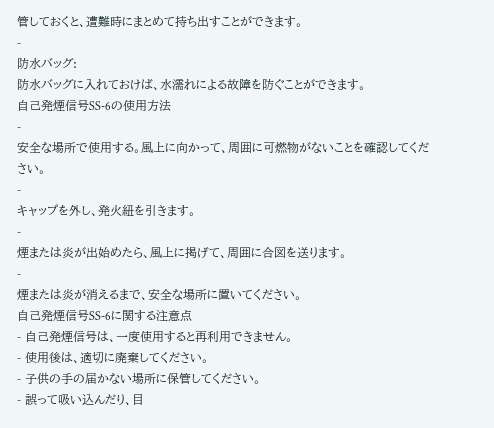管しておくと、遭難時にまとめて持ち出すことができます。
-
防水バッグ:
防水バッグに入れておけば、水濡れによる故障を防ぐことができます。
自己発煙信号SS-6の使用方法
-
安全な場所で使用する。風上に向かって、周囲に可燃物がないことを確認してください。
-
キャップを外し、発火紐を引きます。
-
煙または炎が出始めたら、風上に掲げて、周囲に合図を送ります。
-
煙または炎が消えるまで、安全な場所に置いてください。
自己発煙信号SS-6に関する注意点
- 自己発煙信号は、一度使用すると再利用できません。
- 使用後は、適切に廃棄してください。
- 子供の手の届かない場所に保管してください。
- 誤って吸い込んだり、目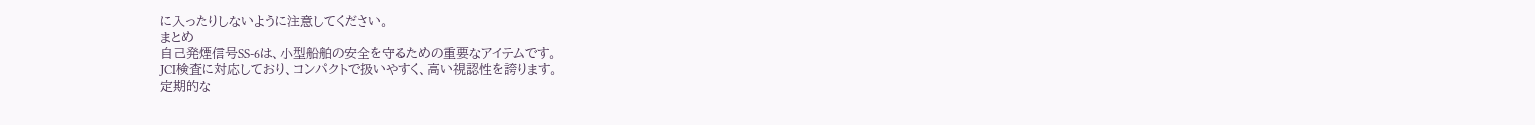に入ったりしないように注意してください。
まとめ
自己発煙信号SS-6は、小型船舶の安全を守るための重要なアイテムです。
JCI検査に対応しており、コンパクトで扱いやすく、高い視認性を誇ります。
定期的な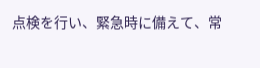点検を行い、緊急時に備えて、常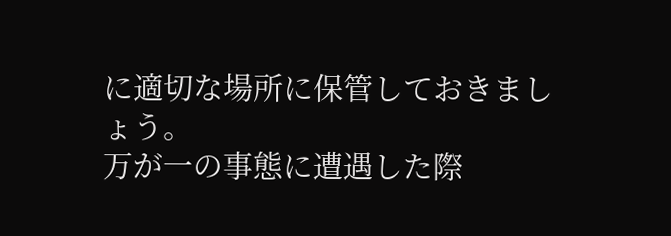に適切な場所に保管しておきましょう。
万が一の事態に遭遇した際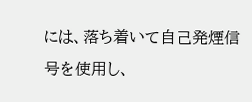には、落ち着いて自己発煙信号を使用し、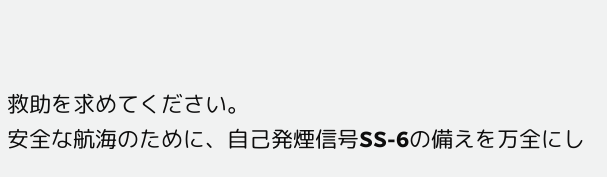救助を求めてください。
安全な航海のために、自己発煙信号SS-6の備えを万全にし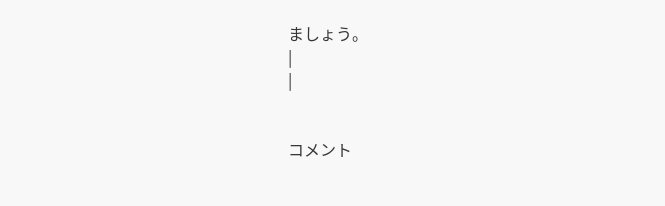ましょう。
|
|


コメント